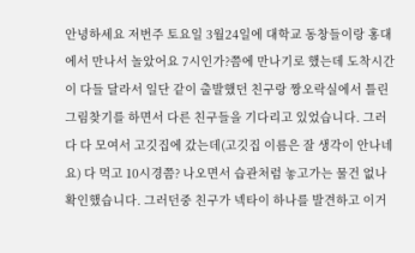안녕하세요 저번주 토요일 3월24일에 대학교 동창들이랑 홍대에서 만나서 놀았어요 7시인가?쯤에 만나기로 했는데 도착시간이 다들 달라서 일단 같이 출발했던 친구랑 짱오락실에서 틀린그림찾기를 하면서 다른 친구들을 기다리고 있었습니다. 그러다 다 모여서 고깃집에 갔는데(고깃집 이름은 잘 생각이 안나네요) 다 먹고 10시경쯤? 나오면서 습관처럼 놓고가는 물건 없나 확인했습니다. 그러던중 친구가 넥타이 하나를 발견하고 이거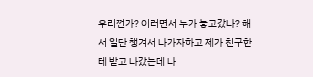우리껀가? 이러면서 누가 놓고갔나? 해서 일단 챙겨서 나가자하고 제가 친구한테 받고 나갔는데 나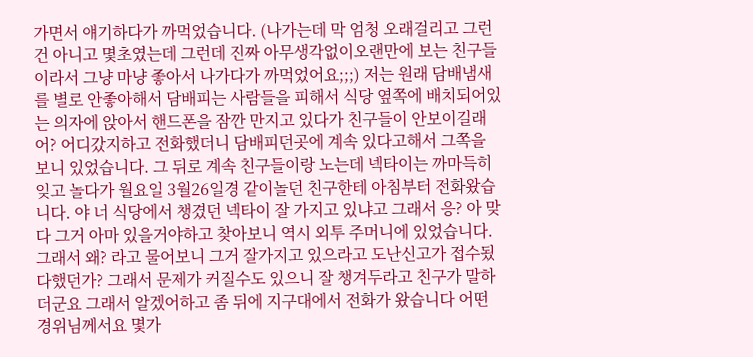가면서 얘기하다가 까먹었습니다. (나가는데 막 엄청 오래걸리고 그런건 아니고 몇초였는데 그런데 진짜 아무생각없이오랜만에 보는 친구들이라서 그냥 마냥 좋아서 나가다가 까먹었어요;;;) 저는 원래 담배냄새를 별로 안좋아해서 담배피는 사람들을 피해서 식당 옆쪽에 배치되어있는 의자에 앉아서 핸드폰을 잠깐 만지고 있다가 친구들이 안보이길래 어? 어디갔지하고 전화했더니 담배피던곳에 계속 있다고해서 그쪽을 보니 있었습니다. 그 뒤로 계속 친구들이랑 노는데 넥타이는 까마득히 잊고 놀다가 월요일 3월26일경 같이놀던 친구한테 아침부터 전화왔습니다. 야 너 식당에서 챙겼던 넥타이 잘 가지고 있냐고 그래서 응? 아 맞다 그거 아마 있을거야하고 찾아보니 역시 외투 주머니에 있었습니다. 그래서 왜? 라고 물어보니 그거 잘가지고 있으라고 도난신고가 접수됬다했던가? 그래서 문제가 커질수도 있으니 잘 챙겨두라고 친구가 말하더군요 그래서 알겠어하고 좀 뒤에 지구대에서 전화가 왔습니다 어떤 경위님께서요 몇가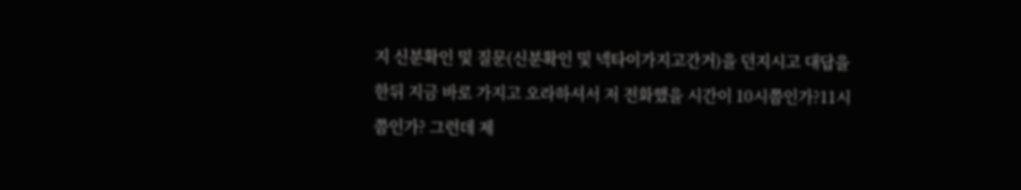지 신분확인 및 질문(신분확인 및 넥타이가지고간거)을 던지시고 대답을 한뒤 지금 바로 가지고 오라하셔서 저 전화했을 시간이 10시쯤인가?11시쯤인가? 그런데 제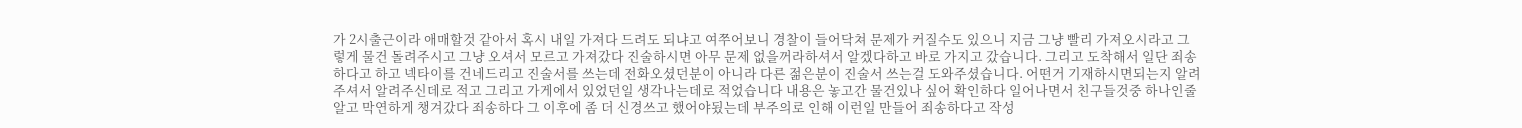가 2시출근이라 애매할것 같아서 혹시 내일 가져다 드려도 되냐고 여쭈어보니 경찰이 들어닥쳐 문제가 커질수도 있으니 지금 그냥 빨리 가져오시라고 그렇게 물건 돌려주시고 그냥 오셔서 모르고 가져갔다 진술하시면 아무 문제 없을꺼라하셔서 알겠다하고 바로 가지고 갔습니다. 그리고 도착해서 일단 죄송하다고 하고 넥타이를 건네드리고 진술서를 쓰는데 전화오셨던분이 아니라 다른 젊은분이 진술서 쓰는걸 도와주셨습니다. 어떤거 기재하시면되는지 알려주셔서 알려주신데로 적고 그리고 가게에서 있었던일 생각나는데로 적었습니다 내용은 놓고간 물건있나 싶어 확인하다 일어나면서 친구들것중 하나인줄알고 막연하게 챙겨갔다 죄송하다 그 이후에 좀 더 신경쓰고 했어야됬는데 부주의로 인해 이런일 만들어 죄송하다고 작성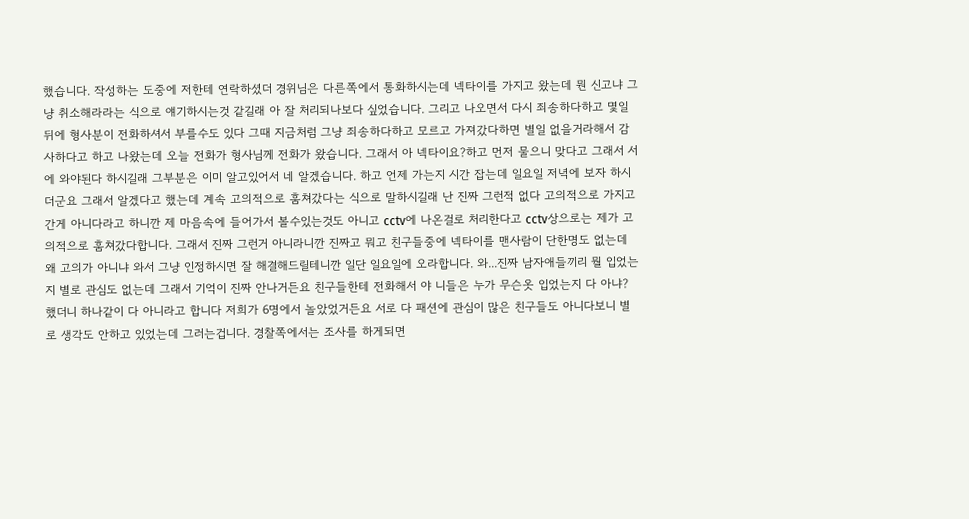했습니다. 작성하는 도중에 저한테 연락하셨더 경위님은 다른쪽에서 통화하시는데 넥타이를 가지고 왔는데 뭔 신고냐 그냥 취소해라라는 식으로 얘기하시는것 같길래 아 잘 처리되나보다 싶었습니다. 그리고 나오면서 다시 죄송하다하고 몇일뒤에 형사분이 전화하셔서 부를수도 있다 그때 지금처럼 그냥 죄송하다하고 모르고 가져갔다하면 별일 없을거라해서 감사하다고 하고 나왔는데 오늘 전화가 형사님께 전화가 왔습니다. 그래서 아 넥타이요?하고 먼저 물으니 맞다고 그래서 서에 와야된다 하시길래 그부분은 이미 알고있어서 네 알겠습니다. 하고 언제 가는지 시간 잡는데 일요일 저녁에 보자 하시더군요 그래서 알겠다고 했는데 계속 고의적으로 훔쳐갔다는 식으로 말하시길래 난 진짜 그런적 없다 고의적으로 가지고 간게 아니다라고 하니깐 제 마음속에 들어가서 볼수있는것도 아니고 cctv에 나온걸로 처리한다고 cctv상으로는 제가 고의적으로 훔쳐갔다합니다. 그래서 진짜 그런거 아니라니깐 진짜고 뭐고 친구들중에 넥타이를 맨사람이 단한명도 없는데 왜 고의가 아니냐 와서 그냥 인정하시면 잘 해결해드릴테니깐 일단 일요일에 오라합니다. 와...진짜 남자애들끼리 뭘 입었는지 별로 관심도 없는데 그래서 기억이 진짜 안나거든요 친구들한테 전화해서 야 니들은 누가 무슨옷 입었는지 다 아냐? 했더니 하나같이 다 아니라고 합니다 저희가 6명에서 놀았었거든요 서로 다 패션에 관심이 많은 친구들도 아니다보니 별로 생각도 안하고 있었는데 그러는겁니다. 경찰쪽에서는 조사를 하게되면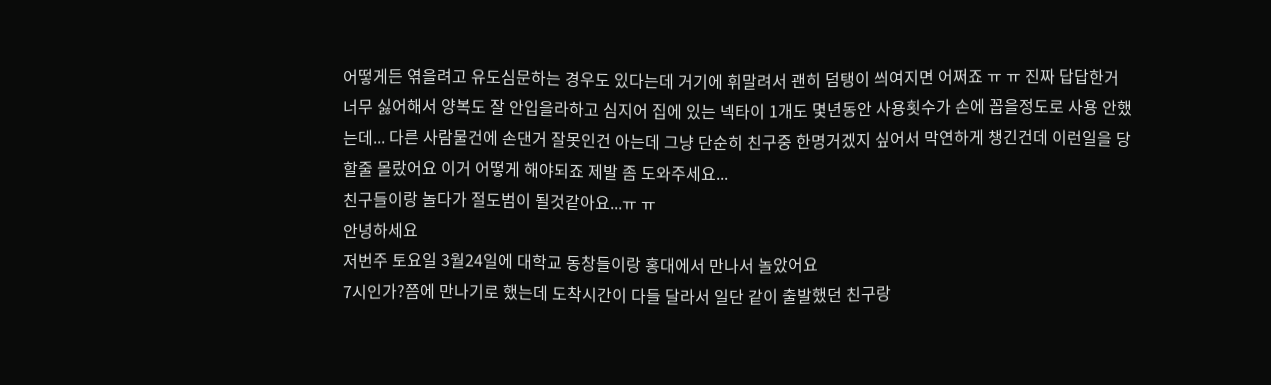어떻게든 엮을려고 유도심문하는 경우도 있다는데 거기에 휘말려서 괜히 덤탱이 씌여지면 어쩌죠 ㅠ ㅠ 진짜 답답한거 너무 싫어해서 양복도 잘 안입을라하고 심지어 집에 있는 넥타이 1개도 몇년동안 사용횟수가 손에 꼽을정도로 사용 안했는데... 다른 사람물건에 손댄거 잘못인건 아는데 그냥 단순히 친구중 한명거겠지 싶어서 막연하게 챙긴건데 이런일을 당할줄 몰랐어요 이거 어떻게 해야되죠 제발 좀 도와주세요...
친구들이랑 놀다가 절도범이 될것같아요...ㅠ ㅠ
안녕하세요
저번주 토요일 3월24일에 대학교 동창들이랑 홍대에서 만나서 놀았어요
7시인가?쯤에 만나기로 했는데 도착시간이 다들 달라서 일단 같이 출발했던 친구랑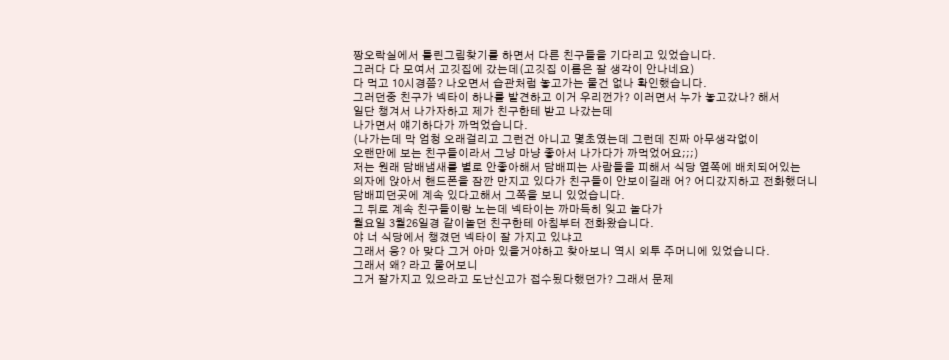짱오락실에서 틀린그림찾기를 하면서 다른 친구들을 기다리고 있었습니다.
그러다 다 모여서 고깃집에 갔는데(고깃집 이름은 잘 생각이 안나네요)
다 먹고 10시경쯤? 나오면서 습관처럼 놓고가는 물건 없나 확인했습니다.
그러던중 친구가 넥타이 하나를 발견하고 이거 우리껀가? 이러면서 누가 놓고갔나? 해서
일단 챙겨서 나가자하고 제가 친구한테 받고 나갔는데
나가면서 얘기하다가 까먹었습니다.
(나가는데 막 엄청 오래걸리고 그런건 아니고 몇초였는데 그런데 진짜 아무생각없이
오랜만에 보는 친구들이라서 그냥 마냥 좋아서 나가다가 까먹었어요;;;)
저는 원래 담배냄새를 별로 안좋아해서 담배피는 사람들을 피해서 식당 옆쪽에 배치되어있는
의자에 앉아서 핸드폰을 잠깐 만지고 있다가 친구들이 안보이길래 어? 어디갔지하고 전화했더니
담배피던곳에 계속 있다고해서 그쪽을 보니 있었습니다.
그 뒤로 계속 친구들이랑 노는데 넥타이는 까마득히 잊고 놀다가
월요일 3월26일경 같이놀던 친구한테 아침부터 전화왔습니다.
야 너 식당에서 챙겼던 넥타이 잘 가지고 있냐고
그래서 응? 아 맞다 그거 아마 있을거야하고 찾아보니 역시 외투 주머니에 있었습니다.
그래서 왜? 라고 물어보니
그거 잘가지고 있으라고 도난신고가 접수됬다했던가? 그래서 문제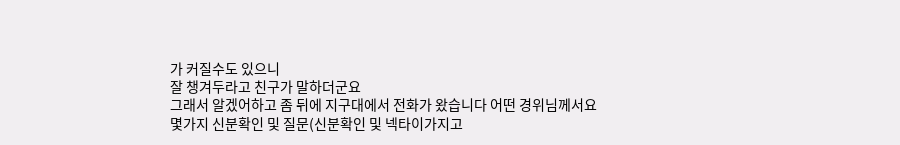가 커질수도 있으니
잘 챙겨두라고 친구가 말하더군요
그래서 알겠어하고 좀 뒤에 지구대에서 전화가 왔습니다 어떤 경위님께서요
몇가지 신분확인 및 질문(신분확인 및 넥타이가지고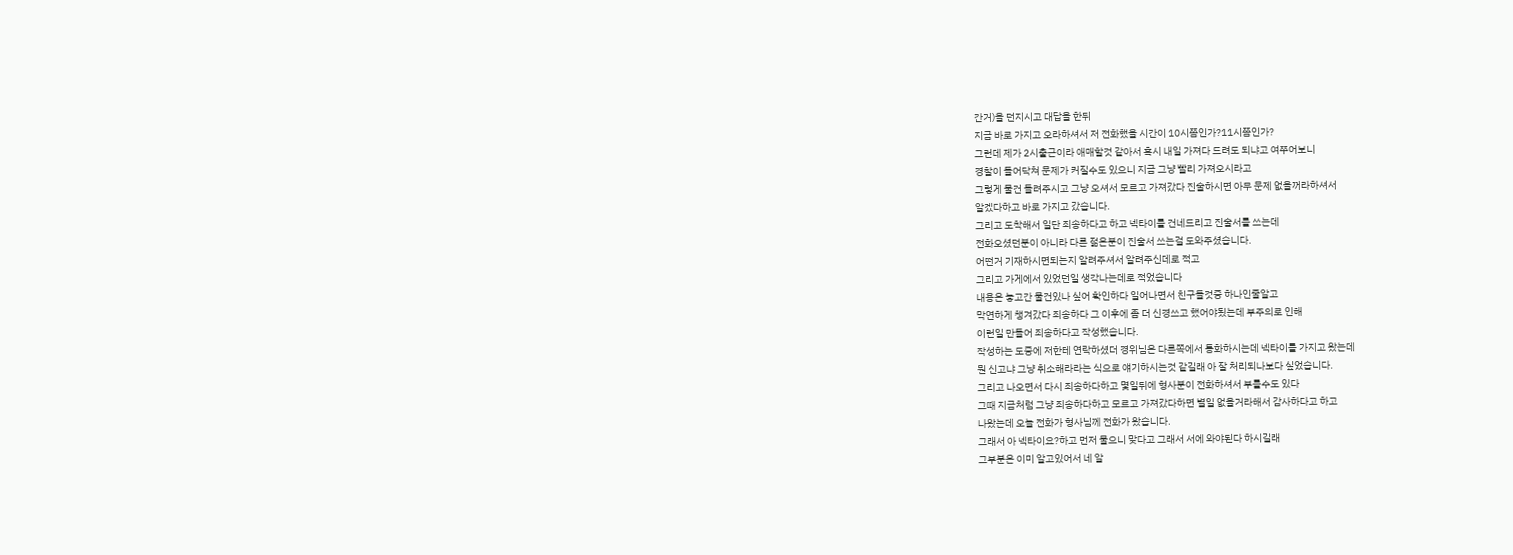간거)을 던지시고 대답을 한뒤
지금 바로 가지고 오라하셔서 저 전화했을 시간이 10시쯤인가?11시쯤인가?
그런데 제가 2시출근이라 애매할것 같아서 혹시 내일 가져다 드려도 되냐고 여쭈어보니
경찰이 들어닥쳐 문제가 커질수도 있으니 지금 그냥 빨리 가져오시라고
그렇게 물건 돌려주시고 그냥 오셔서 모르고 가져갔다 진술하시면 아무 문제 없을꺼라하셔서
알겠다하고 바로 가지고 갔습니다.
그리고 도착해서 일단 죄송하다고 하고 넥타이를 건네드리고 진술서를 쓰는데
전화오셨던분이 아니라 다른 젊은분이 진술서 쓰는걸 도와주셨습니다.
어떤거 기재하시면되는지 알려주셔서 알려주신데로 적고
그리고 가게에서 있었던일 생각나는데로 적었습니다
내용은 놓고간 물건있나 싶어 확인하다 일어나면서 친구들것중 하나인줄알고
막연하게 챙겨갔다 죄송하다 그 이후에 좀 더 신경쓰고 했어야됬는데 부주의로 인해
이런일 만들어 죄송하다고 작성했습니다.
작성하는 도중에 저한테 연락하셨더 경위님은 다른쪽에서 통화하시는데 넥타이를 가지고 왔는데
뭔 신고냐 그냥 취소해라라는 식으로 얘기하시는것 같길래 아 잘 처리되나보다 싶었습니다.
그리고 나오면서 다시 죄송하다하고 몇일뒤에 형사분이 전화하셔서 부를수도 있다
그때 지금처럼 그냥 죄송하다하고 모르고 가져갔다하면 별일 없을거라해서 감사하다고 하고
나왔는데 오늘 전화가 형사님께 전화가 왔습니다.
그래서 아 넥타이요?하고 먼저 물으니 맞다고 그래서 서에 와야된다 하시길래
그부분은 이미 알고있어서 네 알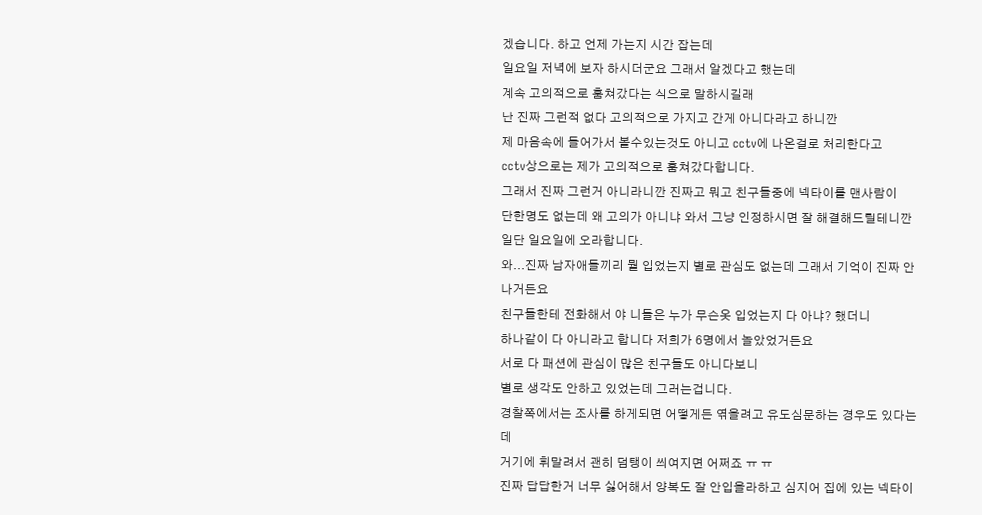겠습니다. 하고 언제 가는지 시간 잡는데
일요일 저녁에 보자 하시더군요 그래서 알겠다고 했는데
계속 고의적으로 훔쳐갔다는 식으로 말하시길래
난 진짜 그런적 없다 고의적으로 가지고 간게 아니다라고 하니깐
제 마음속에 들어가서 볼수있는것도 아니고 cctv에 나온걸로 처리한다고
cctv상으로는 제가 고의적으로 훔쳐갔다합니다.
그래서 진짜 그런거 아니라니깐 진짜고 뭐고 친구들중에 넥타이를 맨사람이
단한명도 없는데 왜 고의가 아니냐 와서 그냥 인정하시면 잘 해결해드릴테니깐
일단 일요일에 오라합니다.
와...진짜 남자애들끼리 뭘 입었는지 별로 관심도 없는데 그래서 기억이 진짜 안나거든요
친구들한테 전화해서 야 니들은 누가 무슨옷 입었는지 다 아냐? 했더니
하나같이 다 아니라고 합니다 저희가 6명에서 놀았었거든요
서로 다 패션에 관심이 많은 친구들도 아니다보니
별로 생각도 안하고 있었는데 그러는겁니다.
경찰쪽에서는 조사를 하게되면 어떻게든 엮을려고 유도심문하는 경우도 있다는데
거기에 휘말려서 괜히 덤탱이 씌여지면 어쩌죠 ㅠ ㅠ
진짜 답답한거 너무 싫어해서 양복도 잘 안입을라하고 심지어 집에 있는 넥타이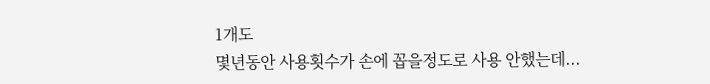1개도
몇년동안 사용횟수가 손에 꼽을정도로 사용 안했는데...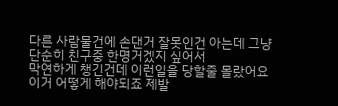다른 사람물건에 손댄거 잘못인건 아는데 그냥 단순히 친구중 한명거겠지 싶어서
막연하게 챙긴건데 이런일을 당할줄 몰랐어요
이거 어떻게 해야되죠 제발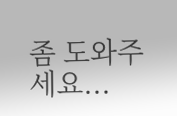좀 도와주세요...